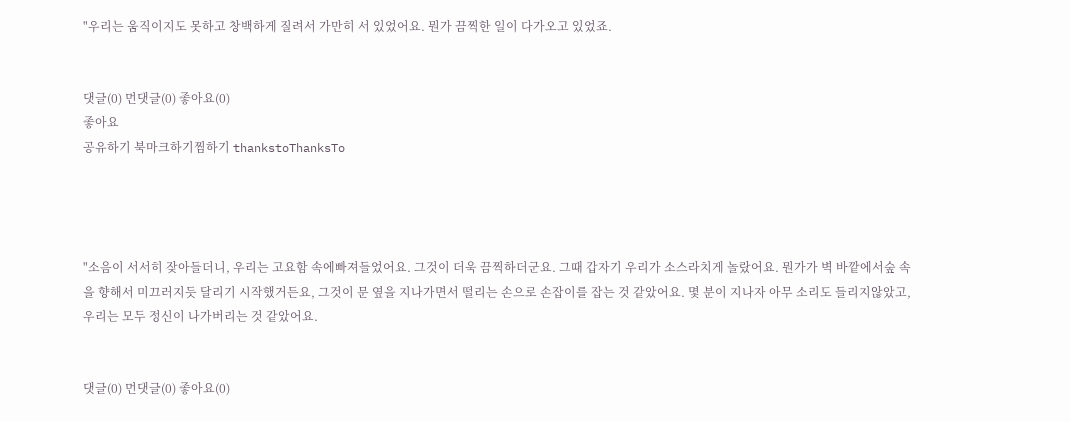"우리는 움직이지도 못하고 창백하게 질려서 가만히 서 있었어요. 뭔가 끔찍한 일이 다가오고 있었죠.


댓글(0) 먼댓글(0) 좋아요(0)
좋아요
공유하기 북마크하기찜하기 thankstoThanksTo




"소음이 서서히 잦아들더니, 우리는 고요함 속에빠져들었어요. 그것이 더욱 끔찍하더군요. 그때 갑자기 우리가 소스라치게 놀랐어요. 뭔가가 벽 바깥에서숲 속을 향해서 미끄러지듯 달리기 시작했거든요, 그것이 문 옆을 지나가면서 떨리는 손으로 손잡이를 잡는 것 같았어요. 몇 분이 지나자 아무 소리도 들리지않았고, 우리는 모두 정신이 나가버리는 것 같았어요.


댓글(0) 먼댓글(0) 좋아요(0)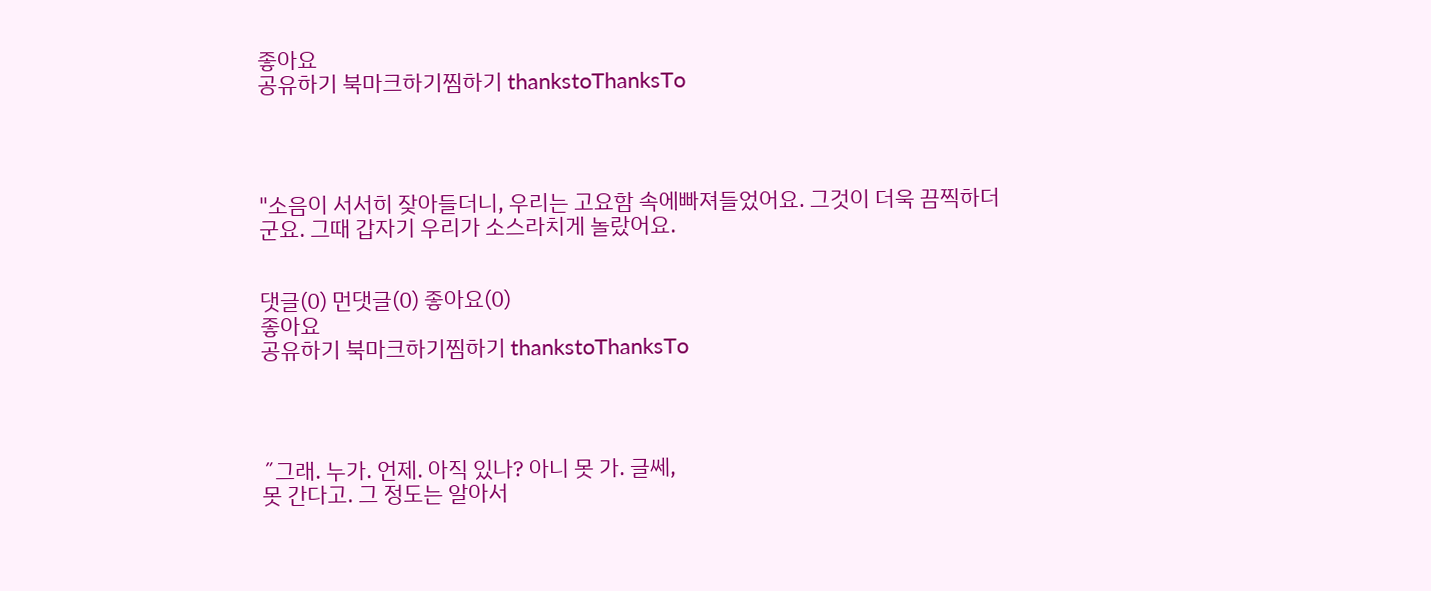좋아요
공유하기 북마크하기찜하기 thankstoThanksTo




"소음이 서서히 잦아들더니, 우리는 고요함 속에빠져들었어요. 그것이 더욱 끔찍하더군요. 그때 갑자기 우리가 소스라치게 놀랐어요.


댓글(0) 먼댓글(0) 좋아요(0)
좋아요
공유하기 북마크하기찜하기 thankstoThanksTo




˝그래. 누가. 언제. 아직 있나? 아니 못 가. 글쎄,
못 간다고. 그 정도는 알아서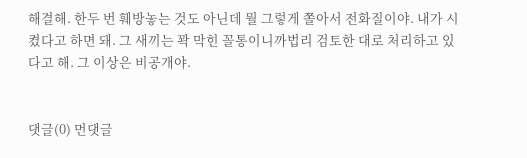해결해. 한두 번 훼방놓는 것도 아닌데 뭘 그렇게 쫄아서 전화질이야. 내가 시켰다고 하면 돼. 그 새끼는 꽉 막힌 꼴통이니까법리 검토한 대로 처리하고 있다고 해. 그 이상은 비공개야.


댓글(0) 먼댓글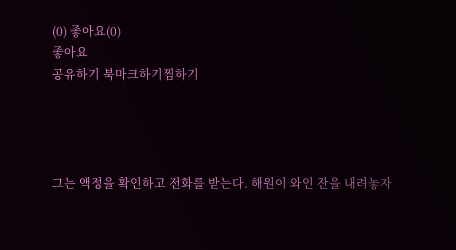(0) 좋아요(0)
좋아요
공유하기 북마크하기찜하기




그는 액정을 확인하고 전화를 받는다. 해원이 와인 잔을 내려놓자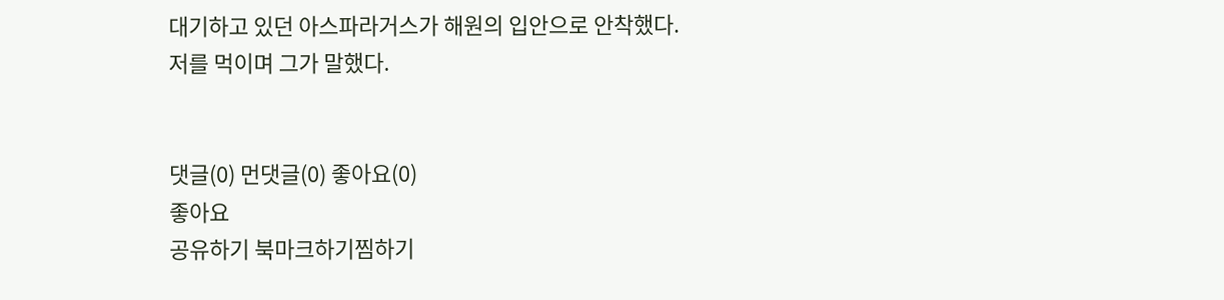대기하고 있던 아스파라거스가 해원의 입안으로 안착했다. 저를 먹이며 그가 말했다.


댓글(0) 먼댓글(0) 좋아요(0)
좋아요
공유하기 북마크하기찜하기